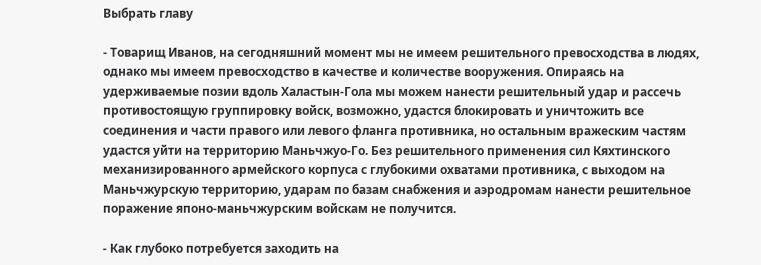Выбрать главу

- Товарищ Иванов, на сегодняшний момент мы не имеем решительного превосходства в людях, однако мы имеем превосходство в качестве и количестве вооружения. Опираясь на удерживаемые позии вдоль Халастын-Гола мы можем нанести решительный удар и рассечь противостоящую группировку войск, возможно, удастся блокировать и уничтожить все соединения и части правого или левого фланга противника, но остальным вражеским частям удастся уйти на территорию Маньчжуо-Го. Без решительного применения сил Кяхтинского механизированного армейского корпуса с глубокими охватами противника, с выходом на Маньчжурскую территорию, ударам по базам снабжения и аэродромам нанести решительное поражение японо-маньчжурским войскам не получится.

- Как глубоко потребуется заходить на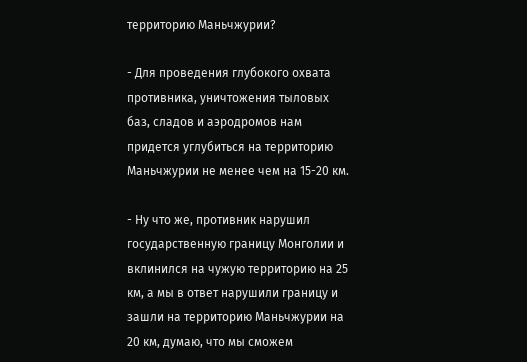территорию Маньчжурии?

- Для проведения глубокого охвата противника, уничтожения тыловых баз, сладов и аэродромов нам придется углубиться на территорию Маньчжурии не менее чем на 15-20 км.

- Ну что же, противник нарушил государственную границу Монголии и вклинился на чужую территорию на 25 км, а мы в ответ нарушили границу и зашли на территорию Маньчжурии на 20 км, думаю, что мы сможем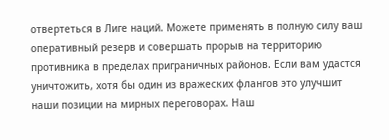отвертеться в Лиге наций. Можете применять в полную силу ваш оперативный резерв и совершать прорыв на территорию противника в пределах приграничных районов. Если вам удастся уничтожить, хотя бы один из вражеских флангов это улучшит наши позиции на мирных переговорах. Наш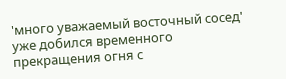'много уважаемый восточный сосед' уже добился временного прекращения огня с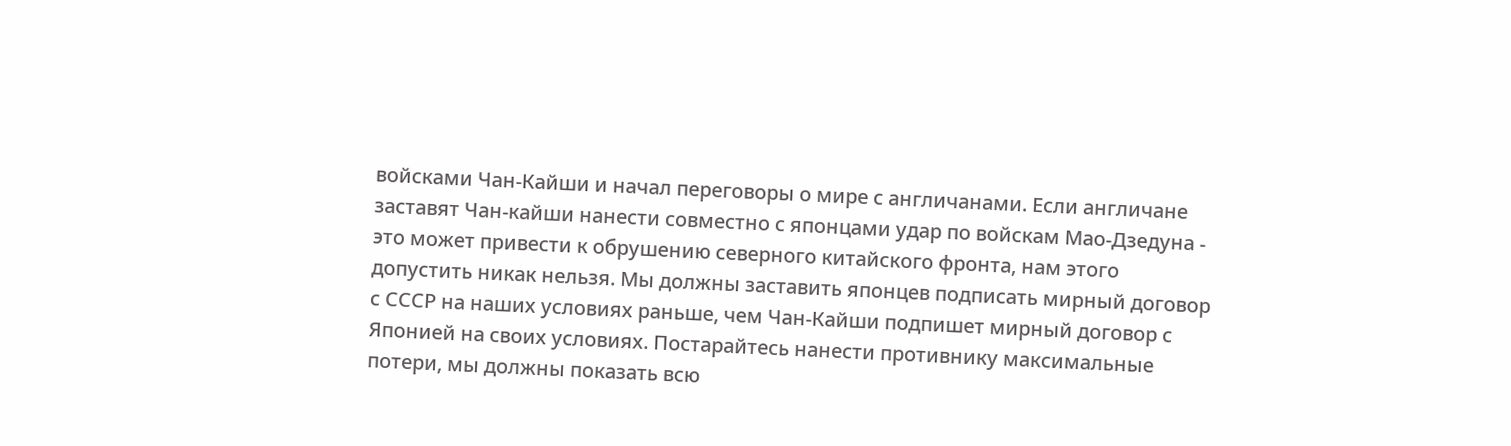войсками Чан-Кайши и начал переговоры о мире с англичанами. Если англичане заставят Чан-кайши нанести совместно с японцами удар по войскам Мао-Дзедуна - это может привести к обрушению северного китайского фронта, нам этого допустить никак нельзя. Мы должны заставить японцев подписать мирный договор с СССР на наших условиях раньше, чем Чан-Кайши подпишет мирный договор с Японией на своих условиях. Постарайтесь нанести противнику максимальные потери, мы должны показать всю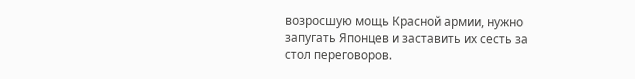возросшую мощь Красной армии, нужно запугать Японцев и заставить их сесть за стол переговоров.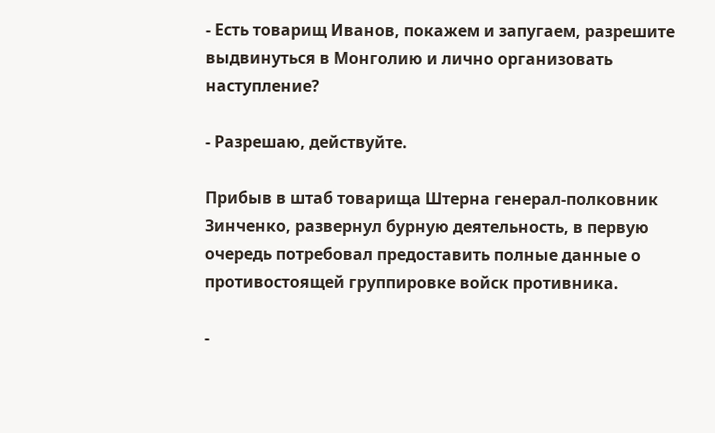- Есть товарищ Иванов, покажем и запугаем, разрешите выдвинуться в Монголию и лично организовать наступление?

- Разрешаю, действуйте.

Прибыв в штаб товарища Штерна генерал-полковник Зинченко, развернул бурную деятельность, в первую очередь потребовал предоставить полные данные о противостоящей группировке войск противника.

-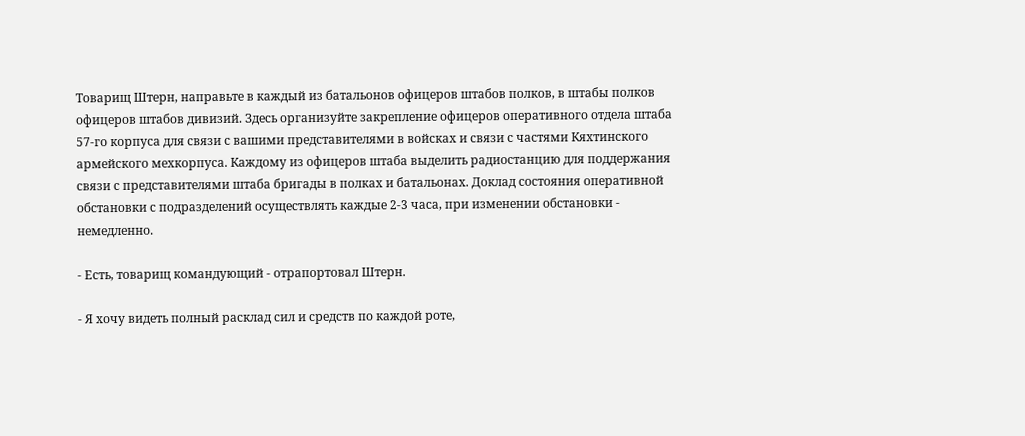Товарищ Штерн, направьте в каждый из батальонов офицеров штабов полков, в штабы полков офицеров штабов дивизий. Здесь организуйте закрепление офицеров оперативного отдела штаба 57-го корпуса для связи с вашими представителями в войсках и связи с частями Кяхтинского армейского мехкорпуса. Каждому из офицеров штаба выделить радиостанцию для поддержания связи с представителями штаба бригады в полках и батальонах. Доклад состояния оперативной обстановки с подразделений осуществлять каждые 2-3 часа, при изменении обстановки - немедленно.

- Есть, товарищ командующий - отрапортовал Штерн.

- Я хочу видеть полный расклад сил и средств по каждой роте,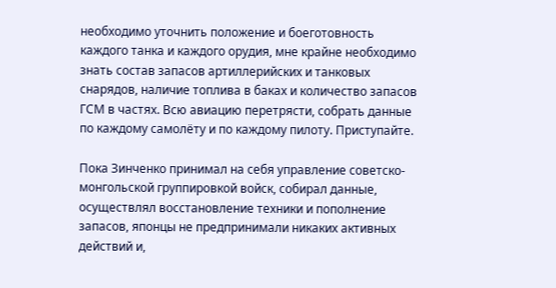необходимо уточнить положение и боеготовность каждого танка и каждого орудия, мне крайне необходимо знать состав запасов артиллерийских и танковых снарядов, наличие топлива в баках и количество запасов ГСМ в частях. Всю авиацию перетрясти, собрать данные по каждому самолёту и по каждому пилоту. Приступайте.

Пока Зинченко принимал на себя управление советско-монгольской группировкой войск, собирал данные, осуществлял восстановление техники и пополнение запасов, японцы не предпринимали никаких активных действий и,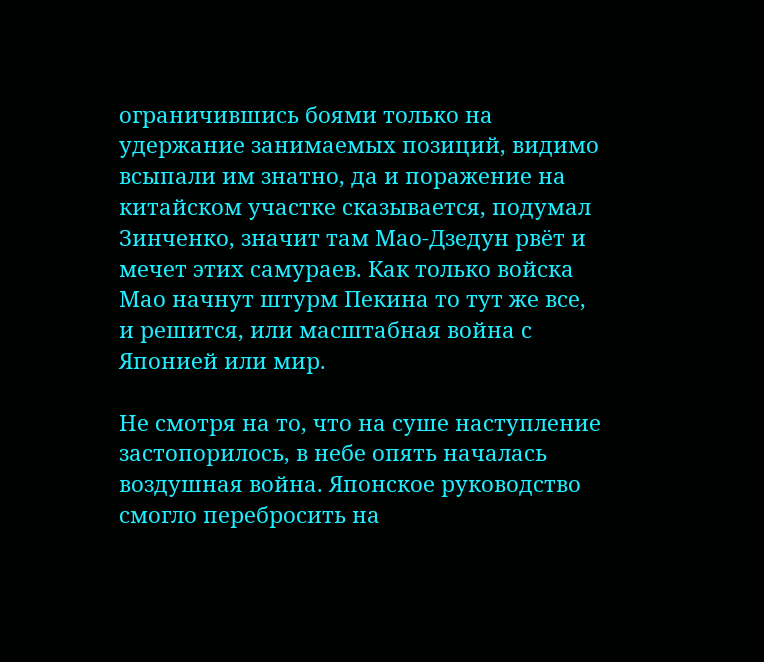ограничившись боями только на удержание занимаемых позиций, видимо всыпали им знатно, да и поражение на китайском участке сказывается, подумал Зинченко, значит там Мао-Дзедун рвёт и мечет этих самураев. Как только войска Мао начнут штурм Пекина то тут же все, и решится, или масштабная война с Японией или мир.

Не смотря на то, что на суше наступление застопорилось, в небе опять началась воздушная война. Японское руководство смогло перебросить на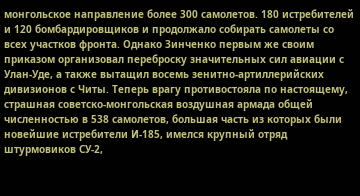монгольское направление более 300 самолетов. 180 истребителей и 120 бомбардировщиков и продолжало собирать самолеты со всех участков фронта. Однако Зинченко первым же своим приказом организовал переброску значительных сил авиации с Улан-Уде, а также вытащил восемь зенитно-артиллерийских дивизионов с Читы. Теперь врагу противостояла по настоящему, страшная советско-монгольская воздушная армада общей численностью в 538 самолетов, большая часть из которых были новейшие истребители И-185, имелся крупный отряд штурмовиков СУ-2,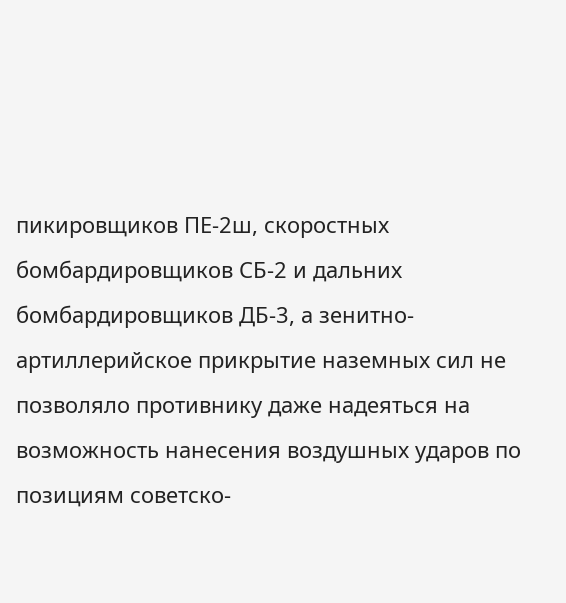пикировщиков ПЕ-2ш, скоростных бомбардировщиков СБ-2 и дальних бомбардировщиков ДБ-3, а зенитно-артиллерийское прикрытие наземных сил не позволяло противнику даже надеяться на возможность нанесения воздушных ударов по позициям советско-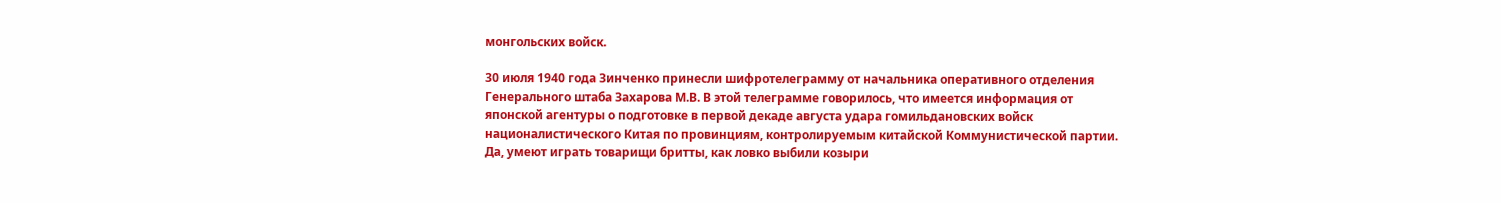монгольских войск.

30 июля 1940 года Зинченко принесли шифротелеграмму от начальника оперативного отделения Генерального штаба Захарова М.В. В этой телеграмме говорилось, что имеется информация от японской агентуры о подготовке в первой декаде августа удара гомильдановских войск националистического Китая по провинциям, контролируемым китайской Коммунистической партии. Да, умеют играть товарищи бритты, как ловко выбили козыри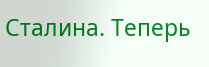Сталина. Теперь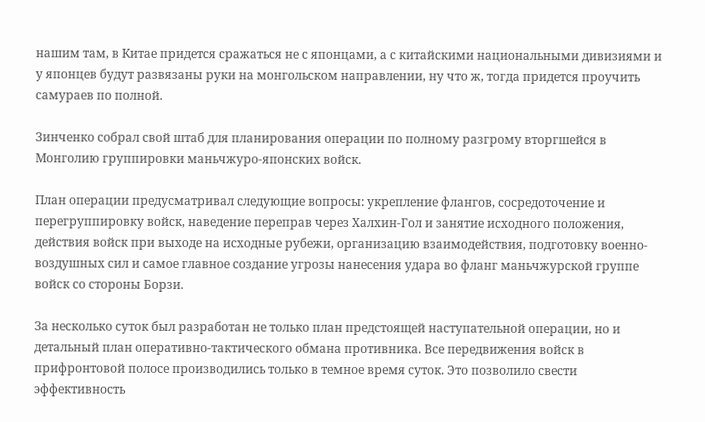нашим там, в Китае придется сражаться не с японцами, а с китайскими национальными дивизиями и у японцев будут развязаны руки на монгольском направлении, ну что ж, тогда придется проучить самураев по полной.

Зинченко собрал свой штаб для планирования операции по полному разгрому вторгшейся в Монголию группировки маньчжуро-японских войск.

План операции предусматривал следующие вопросы: укрепление флангов, сосредоточение и перегруппировку войск, наведение переправ через Халхин-Гол и занятие исходного положения, действия войск при выходе на исходные рубежи, организацию взаимодействия, подготовку военно-воздушных сил и самое главное создание угрозы нанесения удара во фланг маньчжурской группе войск со стороны Борзи.

За несколько суток был разработан не только план предстоящей наступательной операции, но и детальный план оперативно-тактического обмана противника. Все передвижения войск в прифронтовой полосе производились только в темное время суток. Это позволило свести эффективность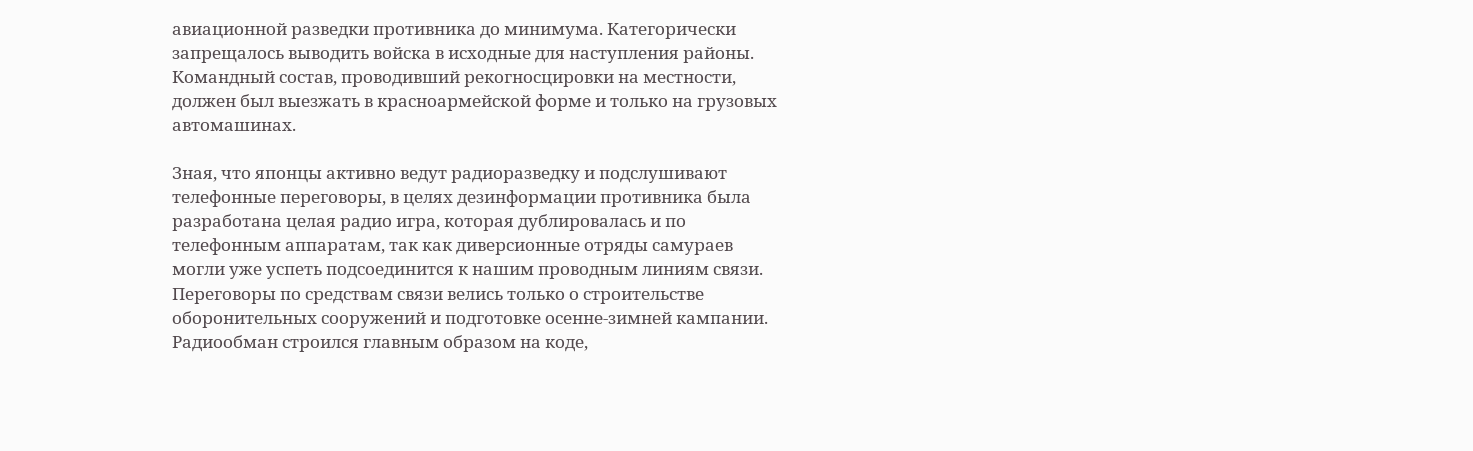авиационной разведки противника до минимума. Категорически запрещалось выводить войска в исходные для наступления районы. Командный состав, проводивший рекогносцировки на местности, должен был выезжать в красноармейской форме и только на грузовых автомашинах.

Зная, что японцы активно ведут радиоразведку и подслушивают телефонные переговоры, в целях дезинформации противника была разработана целая радио игра, которая дублировалась и по телефонным аппаратам, так как диверсионные отряды самураев могли уже успеть подсоединится к нашим проводным линиям связи. Переговоры по средствам связи велись только о строительстве оборонительных сооружений и подготовке осенне-зимней кампании. Радиообман строился главным образом на коде,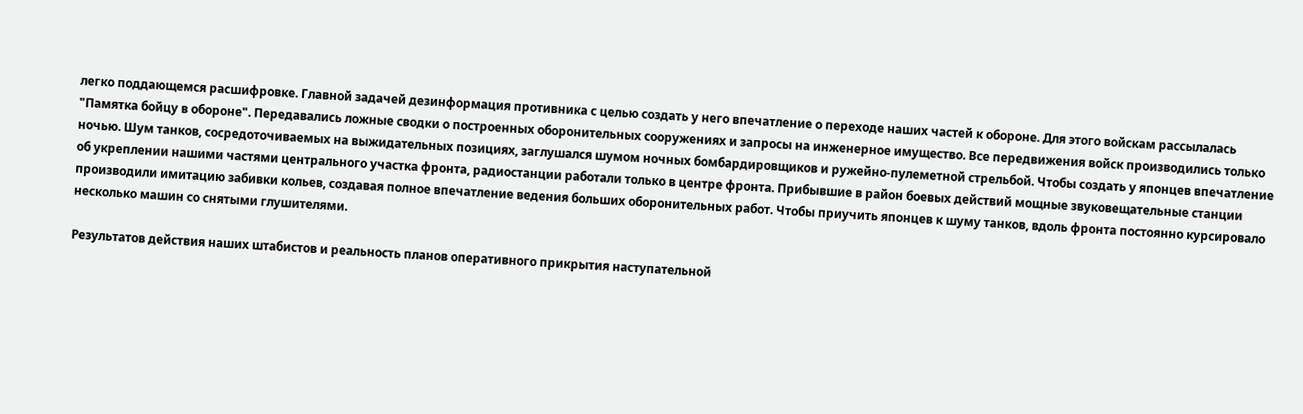легко поддающемся расшифровке. Главной задачей дезинформация противника с целью создать у него впечатление о переходе наших частей к обороне. Для этого войскам рассылалась "Памятка бойцу в обороне". Передавались ложные сводки о построенных оборонительных сооружениях и запросы на инженерное имущество. Все передвижения войск производились только ночью. Шум танков, сосредоточиваемых на выжидательных позициях, заглушался шумом ночных бомбардировщиков и ружейно-пулеметной стрельбой. Чтобы создать у японцев впечатление об укреплении нашими частями центрального участка фронта, радиостанции работали только в центре фронта. Прибывшие в район боевых действий мощные звуковещательные станции производили имитацию забивки кольев, создавая полное впечатление ведения больших оборонительных работ. Чтобы приучить японцев к шуму танков, вдоль фронта постоянно курсировало несколько машин со снятыми глушителями.

Результатов действия наших штабистов и реальность планов оперативного прикрытия наступательной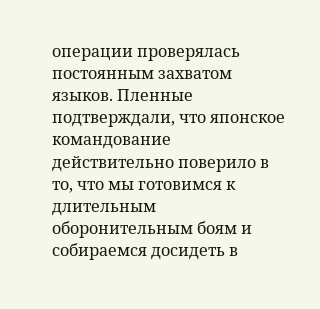операции проверялась постоянным захватом языков. Пленные подтверждали, что японское командование действительно поверило в то, что мы готовимся к длительным оборонительным боям и собираемся досидеть в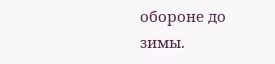обороне до зимы.